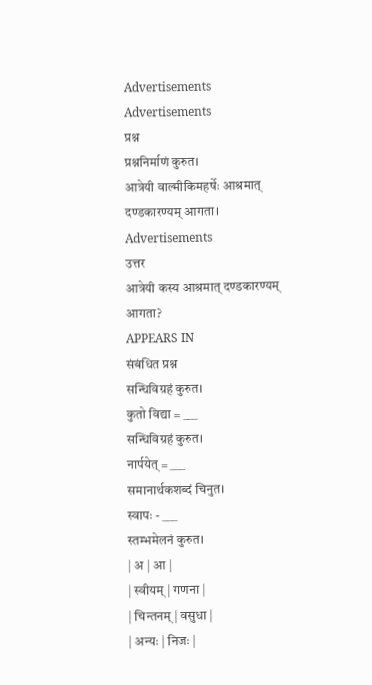Advertisements
Advertisements
प्रश्न
प्रश्ननिर्माणं कुरुत।
आत्रेयी वाल्मीकिमहर्षेः आश्रमात् दण्डकारण्यम् आगता।
Advertisements
उत्तर
आत्रेयी कस्य आश्रमात् दण्डकारण्यम् आगता?
APPEARS IN
संबंधित प्रश्न
सन्धिविग्रहं कुरुत।
कुतो विद्या = ___
सन्धिविग्रहं कुरुत।
नार्पयेत् = ___
समानार्थकशब्दं चिनुत।
स्वापः - ___
स्तम्भमेलनं कुरुत।
| अ | आ |
| स्वीयम् | गणना |
| चिन्तनम् | वसुधा |
| अन्यः | निजः |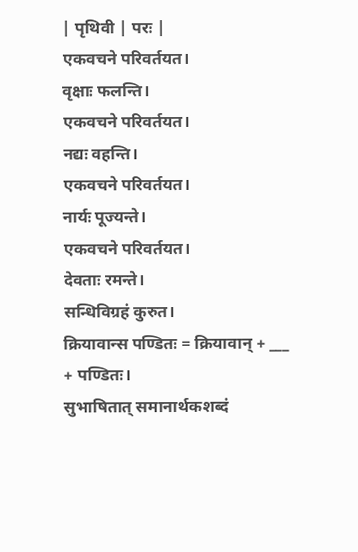| पृथिवी | परः |
एकवचने परिवर्तयत।
वृक्षाः फलन्ति।
एकवचने परिवर्तयत।
नद्यः वहन्ति।
एकवचने परिवर्तयत।
नार्यः पूज्यन्ते।
एकवचने परिवर्तयत।
देवताः रमन्ते।
सन्धिविग्रहं कुरुत।
क्रियावान्स पण्डितः = क्रियावान् + ___ + पण्डितः।
सुभाषितात् समानार्थकशब्दं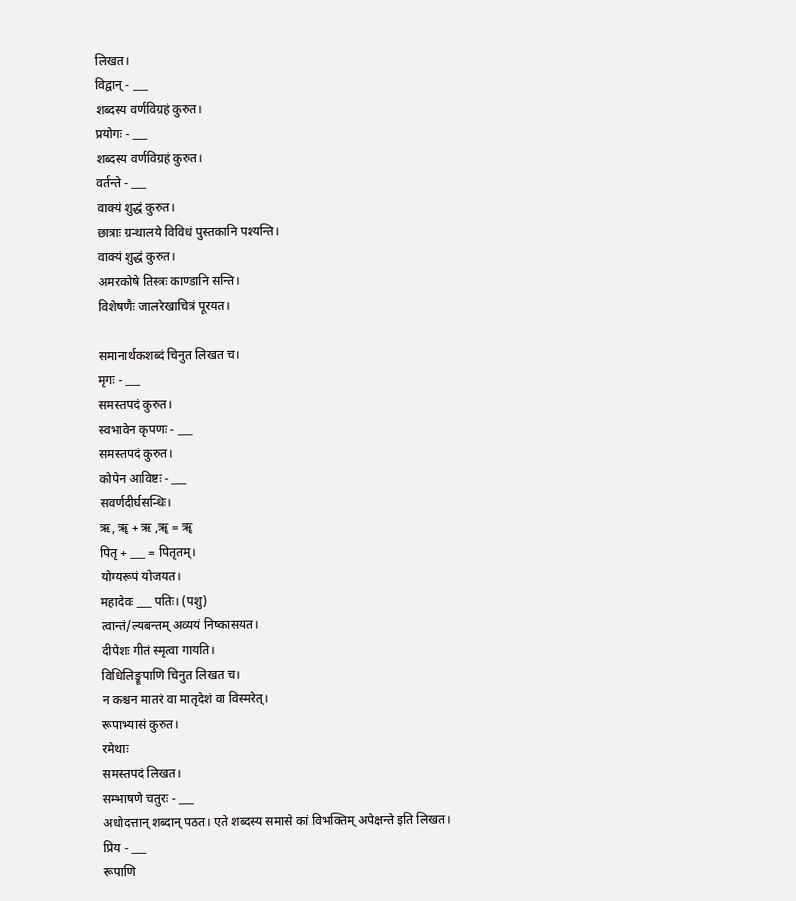लिखत।
विद्वान् - ___
शब्दस्य वर्णविग्रहं कुरुत।
प्रयोगः - ___
शब्दस्य वर्णविग्रहं कुरुत।
वर्तन्ते - ___
वाक्यं शुद्धं कुरुत।
छात्राः ग्रन्थालये विविधं पुस्तकानि पश्यन्ति।
वाक्यं शुद्धं कुरुत।
अमरकोषे तिस्त्रः काण्डानि सन्ति।
विशेषणैः जालरेखाचित्रं पूरयत।

समानार्थकशब्दं चिनुत लिखत च।
मृगः - ___
समस्तपदं कुरुत।
स्वभावेन कृपणः - ___
समस्तपदं कुरुत।
कोपेन आविष्टः - ___
सवर्णदीर्घसन्धिः।
ऋ, ॠ + ऋ ,ॠ = ॠ
पितृ + ___ = पितृतम्।
योग्यरूपं योजयत।
महादेवः ___ पतिः। (पशु)
त्वान्तं/ल्यबन्तम् अव्ययं निष्कासयत।
दीपेशः गीतं स्मृत्वा गायति।
विधिलिङ्रूपाणि चिनुत लिखत च।
न कश्चन मातरं वा मातृदेशं वा विस्मरेत्।
रूपाभ्यासं कुरुत।
रमेथाः
समस्तपदं लिखत।
सम्भाषणे चतुरः - ___
अधोदत्तान् शब्दान् पठत। एते शब्दस्य समासे कां विभक्तिम् अपेक्षन्ते इति लिखत।
प्रिय - ___
रूपाणि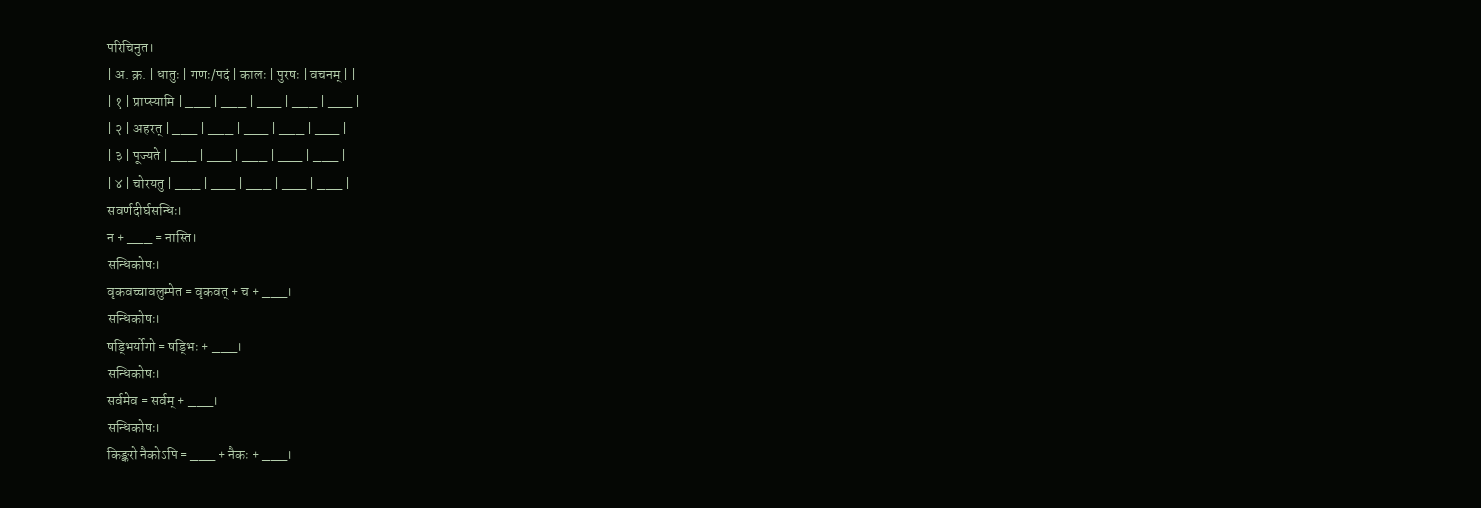परिचिनुत।
| अ. क्र. | धातुः | गणः/पदं | कालः | पुरषः | वचनम् | |
| १ | प्राप्स्यामि | ___ | ___ | ___ | ___ | ___ |
| २ | अहरत् | ___ | ___ | ___ | ___ | ___ |
| ३ | पूज्यते | ___ | ___ | ___ | ___ | ___ |
| ४ | चोरयतु | ___ | ___ | ___ | ___ | ___ |
सवर्णदीर्घसन्धिः।
न + ___ = नास्ति।
सन्धिकोषः।
वृकवच्चावलुम्पेत = वृकवत् + च + ___।
सन्धिकोषः।
षड्भिर्योगो = षड्भिः + ___।
सन्धिकोषः।
सर्वमेव = सर्वम् + ___।
सन्धिकोषः।
किङ्करो नैकोऽपि = ___ + नैकः + ___।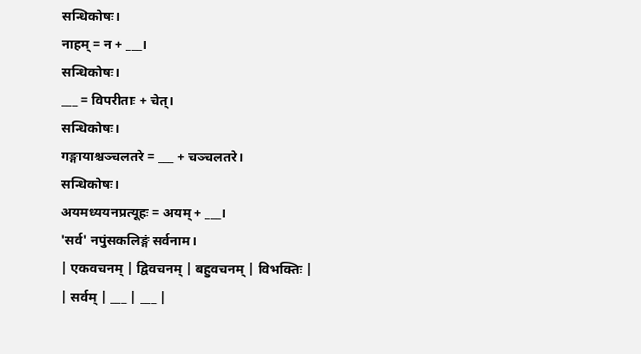सन्धिकोषः।
नाहम् = न + ___।
सन्धिकोषः।
___ = विपरीताः + चेत्।
सन्धिकोषः।
गङ्गायाश्चञ्चलतरे = ___ + चञ्चलतरे।
सन्धिकोषः।
अयमध्ययनप्रत्यूहः = अयम् + ___।
'सर्व' नपुंसकलिङ्गं सर्वनाम।
| एकवचनम् | द्विवचनम् | बहुवचनम् | विभक्तिः |
| सर्वम् | ___ | ___ |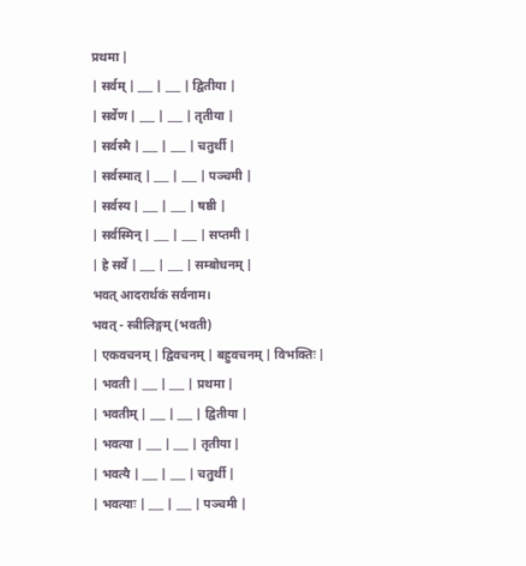प्रथमा |
| सर्वम् | ___ | ___ | द्वितीया |
| सर्वेण | ___ | ___ | तृतीया |
| सर्वस्मै | ___ | ___ | चतुर्थी |
| सर्वस्मात् | ___ | ___ | पञ्चमी |
| सर्वस्य | ___ | ___ | षष्ठी |
| सर्वस्मिन् | ___ | ___ | सप्तमी |
| हे सर्वे | ___ | ___ | सम्बोधनम् |
भवत् आदरार्थकं सर्वनाम।
भवत् - स्त्रीलिङ्गम् (भवती)
| एकवचनम् | द्विवचनम् | बहुवचनम् | विभक्तिः |
| भवती | ___ | ___ | प्रथमा |
| भवतीम् | ___ | ___ | द्वितीया |
| भवत्या | ___ | ___ | तृतीया |
| भवत्यै | ___ | ___ | चतुर्थी |
| भवत्याः | ___ | ___ | पञ्चमी |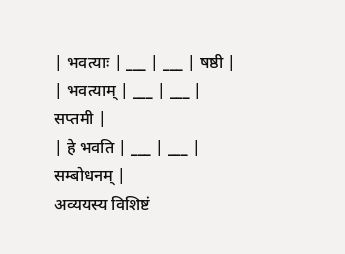| भवत्याः | ___ | ___ | षष्ठी |
| भवत्याम् | ___ | ___ | सप्तमी |
| हे भवति | ___ | ___ | सम्बोधनम् |
अव्ययस्य विशिष्टं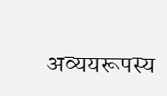अव्ययरूपस्य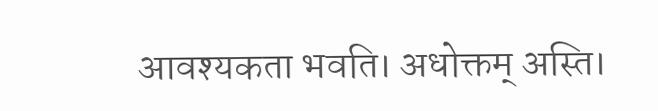आवश्यकता भवति। अधोक्तम् अस्ति।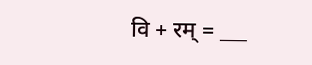वि + रम् = ___